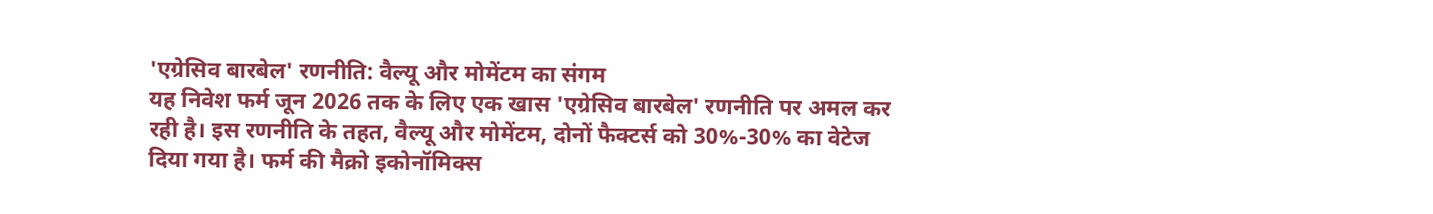'एग्रेसिव बारबेल' रणनीति: वैल्यू और मोमेंटम का संगम
यह निवेश फर्म जून 2026 तक के लिए एक खास 'एग्रेसिव बारबेल' रणनीति पर अमल कर रही है। इस रणनीति के तहत, वैल्यू और मोमेंटम, दोनों फैक्टर्स को 30%-30% का वेटेज दिया गया है। फर्म की मैक्रो इकोनॉमिक्स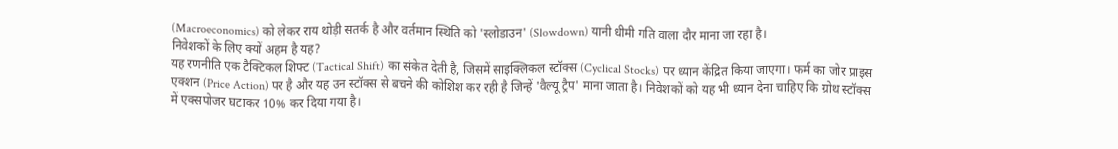(Macroeconomics) को लेकर राय थोड़ी सतर्क है और वर्तमान स्थिति को 'स्लोडाउन' (Slowdown) यानी धीमी गति वाला दौर माना जा रहा है।
निवेशकों के लिए क्यों अहम है यह?
यह रणनीति एक टैक्टिकल शिफ्ट (Tactical Shift) का संकेत देती है, जिसमें साइक्लिकल स्टॉक्स (Cyclical Stocks) पर ध्यान केंद्रित किया जाएगा। फर्म का जोर प्राइस एक्शन (Price Action) पर है और यह उन स्टॉक्स से बचने की कोशिश कर रही है जिन्हें 'वैल्यू ट्रैप' माना जाता है। निवेशकों को यह भी ध्यान देना चाहिए कि ग्रोथ स्टॉक्स में एक्सपोजर घटाकर 10% कर दिया गया है।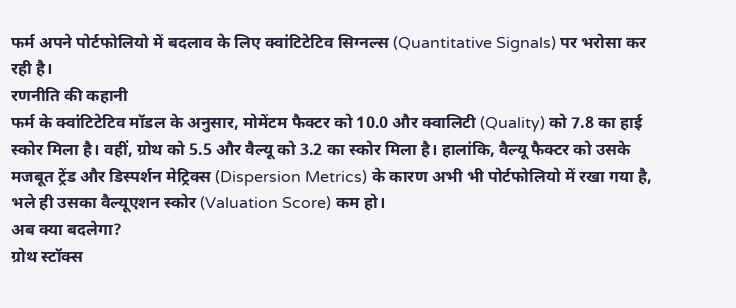फर्म अपने पोर्टफोलियो में बदलाव के लिए क्वांटिटेटिव सिग्नल्स (Quantitative Signals) पर भरोसा कर रही है।
रणनीति की कहानी
फर्म के क्वांटिटेटिव मॉडल के अनुसार, मोमेंटम फैक्टर को 10.0 और क्वालिटी (Quality) को 7.8 का हाई स्कोर मिला है। वहीं, ग्रोथ को 5.5 और वैल्यू को 3.2 का स्कोर मिला है। हालांकि, वैल्यू फैक्टर को उसके मजबूत ट्रेंड और डिस्पर्शन मेट्रिक्स (Dispersion Metrics) के कारण अभी भी पोर्टफोलियो में रखा गया है, भले ही उसका वैल्यूएशन स्कोर (Valuation Score) कम हो।
अब क्या बदलेगा?
ग्रोथ स्टॉक्स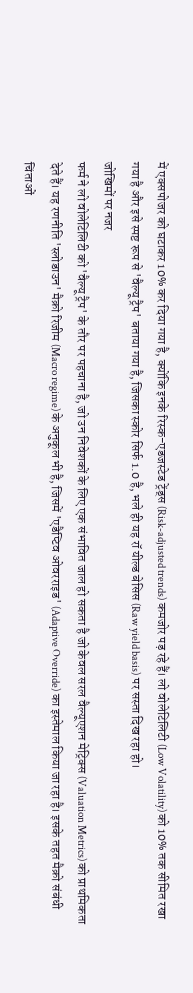में एक्सपोजर को घटाकर 10% कर दिया गया है, क्योंकि इनके रिस्क-एडजस्टेड ट्रेंड्स (Risk-adjusted trends) कमजोर पड़ रहे हैं। लो वोलेटिलिटी (Low Volatility) को 10% तक सीमित रखा गया है और इसे स्पष्ट रूप से 'वैल्यू ट्रैप' बताया गया है, जिसका स्कोर सिर्फ 1.0 है, भले ही यह रॉ यील्ड बेसिस (Raw yield basis) पर सस्ता दिख रहा हो।
जोखिमों पर नजर
फर्म ने लो वोलेटिलिटी को 'वैल्यू ट्रैप' के तौर पर पहचाना है, जो उन निवेशकों के लिए एक संभावित जाल हो सकता है जो केवल सरल वैल्यूएशन मेट्रिक्स (Valuation Metrics) को प्राथमिकता देते हैं। यह रणनीति 'स्लोडाउन' मैक्रो रिजीम (Macro regime) के अनुकूल भी है, जिसमें 'एडैप्टिव ओवरराइड' (Adaptive Override) का इस्तेमाल किया जा रहा है। इसके तहत मैक्रो संबंधी चिंताओं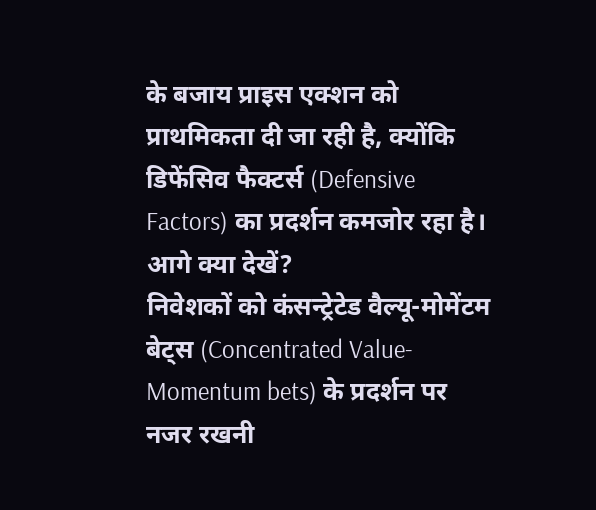के बजाय प्राइस एक्शन को प्राथमिकता दी जा रही है, क्योंकि डिफेंसिव फैक्टर्स (Defensive Factors) का प्रदर्शन कमजोर रहा है।
आगे क्या देखें?
निवेशकों को कंसन्ट्रेटेड वैल्यू-मोमेंटम बेट्स (Concentrated Value-Momentum bets) के प्रदर्शन पर नजर रखनी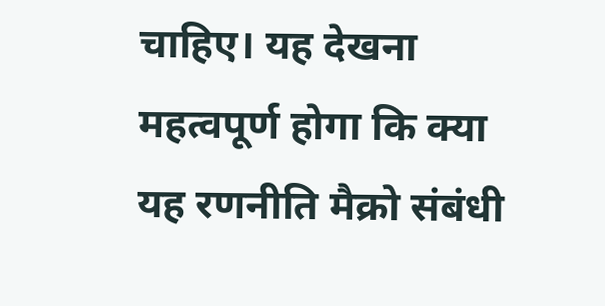चाहिए। यह देखना महत्वपूर्ण होगा कि क्या यह रणनीति मैक्रो संबंधी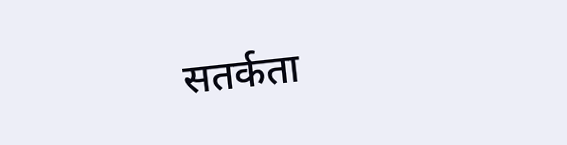सतर्कता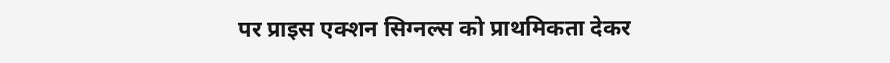पर प्राइस एक्शन सिग्नल्स को प्राथमिकता देकर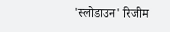'स्लोडाउन' रिजीम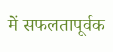में सफलतापूर्वक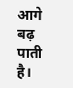आगे बढ़ पाती है।